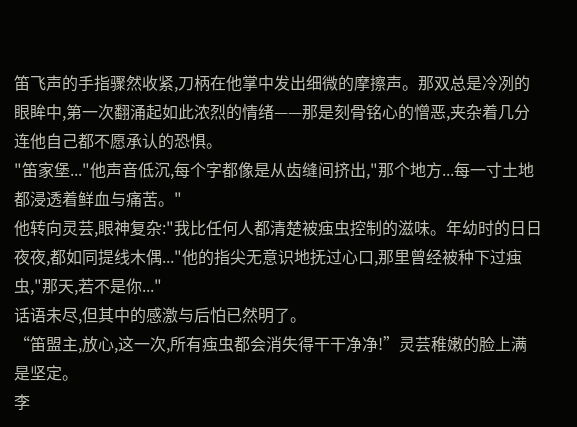笛飞声的手指骤然收紧,刀柄在他掌中发出细微的摩擦声。那双总是冷冽的眼眸中,第一次翻涌起如此浓烈的情绪——那是刻骨铭心的憎恶,夹杂着几分连他自己都不愿承认的恐惧。
"笛家堡..."他声音低沉,每个字都像是从齿缝间挤出,"那个地方...每一寸土地都浸透着鲜血与痛苦。"
他转向灵芸,眼神复杂:"我比任何人都清楚被痋虫控制的滋味。年幼时的日日夜夜,都如同提线木偶..."他的指尖无意识地抚过心口,那里曾经被种下过痋虫,"那天,若不是你..."
话语未尽,但其中的感激与后怕已然明了。
“笛盟主,放心,这一次,所有痋虫都会消失得干干净净!”灵芸稚嫩的脸上满是坚定。
李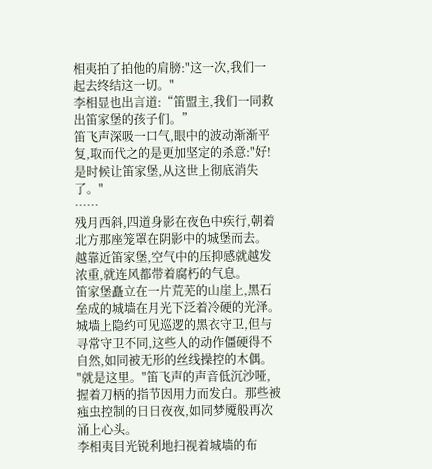相夷拍了拍他的肩膀:"这一次,我们一起去终结这一切。"
李相显也出言道:“笛盟主,我们一同救出笛家堡的孩子们。”
笛飞声深吸一口气,眼中的波动渐渐平复,取而代之的是更加坚定的杀意:"好!是时候让笛家堡,从这世上彻底消失了。"
……
残月西斜,四道身影在夜色中疾行,朝着北方那座笼罩在阴影中的城堡而去。
越靠近笛家堡,空气中的压抑感就越发浓重,就连风都带着腐朽的气息。
笛家堡矗立在一片荒芜的山崖上,黑石垒成的城墙在月光下泛着冷硬的光泽。
城墙上隐约可见巡逻的黑衣守卫,但与寻常守卫不同,这些人的动作僵硬得不自然,如同被无形的丝线操控的木偶。
"就是这里。"笛飞声的声音低沉沙哑,握着刀柄的指节因用力而发白。那些被痋虫控制的日日夜夜,如同梦魇般再次涌上心头。
李相夷目光锐利地扫视着城墙的布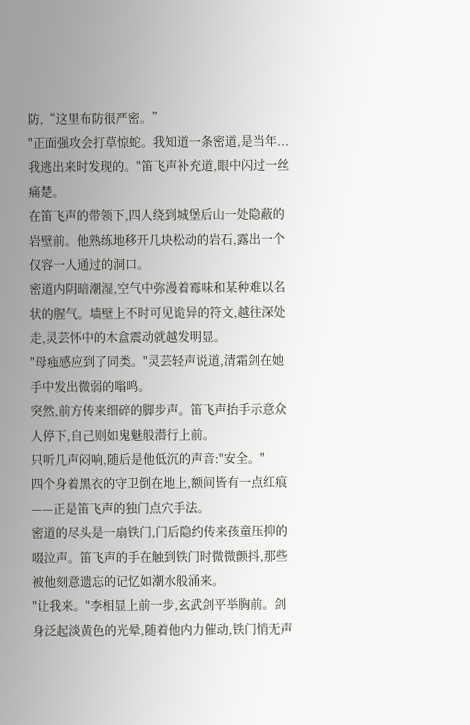防,“这里布防很严密。”
"正面强攻会打草惊蛇。我知道一条密道,是当年...我逃出来时发现的。"笛飞声补充道,眼中闪过一丝痛楚。
在笛飞声的带领下,四人绕到城堡后山一处隐蔽的岩壁前。他熟练地移开几块松动的岩石,露出一个仅容一人通过的洞口。
密道内阴暗潮湿,空气中弥漫着霉味和某种难以名状的腥气。墙壁上不时可见诡异的符文,越往深处走,灵芸怀中的木盒震动就越发明显。
"母痋感应到了同类。"灵芸轻声说道,清霜剑在她手中发出微弱的嗡鸣。
突然,前方传来细碎的脚步声。笛飞声抬手示意众人停下,自己则如鬼魅般潜行上前。
只听几声闷响,随后是他低沉的声音:"安全。"
四个身着黑衣的守卫倒在地上,额间皆有一点红痕——正是笛飞声的独门点穴手法。
密道的尽头是一扇铁门,门后隐约传来孩童压抑的啜泣声。笛飞声的手在触到铁门时微微颤抖,那些被他刻意遗忘的记忆如潮水般涌来。
"让我来。"李相显上前一步,玄武剑平举胸前。剑身泛起淡黄色的光晕,随着他内力催动,铁门悄无声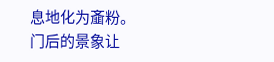息地化为齑粉。
门后的景象让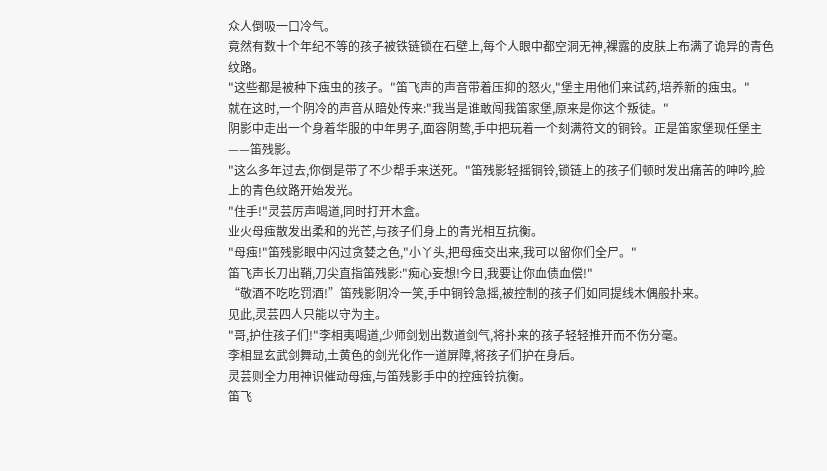众人倒吸一口冷气。
竟然有数十个年纪不等的孩子被铁链锁在石壁上,每个人眼中都空洞无神,裸露的皮肤上布满了诡异的青色纹路。
"这些都是被种下痋虫的孩子。"笛飞声的声音带着压抑的怒火,"堡主用他们来试药,培养新的痋虫。"
就在这时,一个阴冷的声音从暗处传来:"我当是谁敢闯我笛家堡,原来是你这个叛徒。"
阴影中走出一个身着华服的中年男子,面容阴鸷,手中把玩着一个刻满符文的铜铃。正是笛家堡现任堡主——笛残影。
"这么多年过去,你倒是带了不少帮手来送死。"笛残影轻摇铜铃,锁链上的孩子们顿时发出痛苦的呻吟,脸上的青色纹路开始发光。
"住手!"灵芸厉声喝道,同时打开木盒。
业火母痋散发出柔和的光芒,与孩子们身上的青光相互抗衡。
"母痋!"笛残影眼中闪过贪婪之色,"小丫头,把母痋交出来,我可以留你们全尸。"
笛飞声长刀出鞘,刀尖直指笛残影:"痴心妄想!今日,我要让你血债血偿!"
“敬酒不吃吃罚酒!”笛残影阴冷一笑,手中铜铃急摇,被控制的孩子们如同提线木偶般扑来。
见此,灵芸四人只能以守为主。
"哥,护住孩子们!"李相夷喝道,少师剑划出数道剑气,将扑来的孩子轻轻推开而不伤分毫。
李相显玄武剑舞动,土黄色的剑光化作一道屏障,将孩子们护在身后。
灵芸则全力用神识催动母痋,与笛残影手中的控痋铃抗衡。
笛飞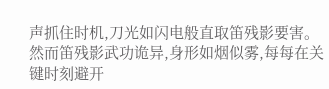声抓住时机,刀光如闪电般直取笛残影要害。然而笛残影武功诡异,身形如烟似雾,每每在关键时刻避开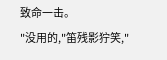致命一击。
"没用的,"笛残影狞笑,"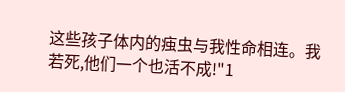这些孩子体内的痋虫与我性命相连。我若死,他们一个也活不成!"1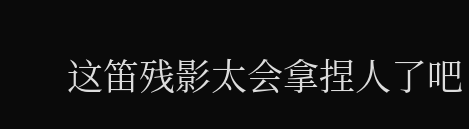这笛残影太会拿捏人了吧